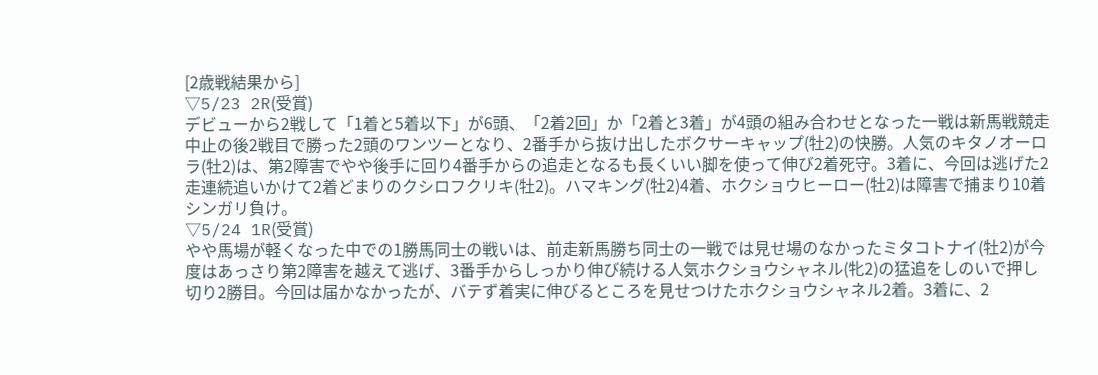[2歳戦結果から]
▽5/23 2R(受賞)
デビューから2戦して「1着と5着以下」が6頭、「2着2回」か「2着と3着」が4頭の組み合わせとなった一戦は新馬戦競走中止の後2戦目で勝った2頭のワンツーとなり、2番手から抜け出したボクサーキャップ(牡2)の快勝。人気のキタノオーロラ(牡2)は、第2障害でやや後手に回り4番手からの追走となるも長くいい脚を使って伸び2着死守。3着に、今回は逃げた2走連続追いかけて2着どまりのクシロフクリキ(牡2)。ハマキング(牡2)4着、ホクショウヒーロー(牡2)は障害で捕まり10着シンガリ負け。
▽5/24 1R(受賞)
やや馬場が軽くなった中での1勝馬同士の戦いは、前走新馬勝ち同士の一戦では見せ場のなかったミタコトナイ(牡2)が今度はあっさり第2障害を越えて逃げ、3番手からしっかり伸び続ける人気ホクショウシャネル(牝2)の猛追をしのいで押し切り2勝目。今回は届かなかったが、バテず着実に伸びるところを見せつけたホクショウシャネル2着。3着に、2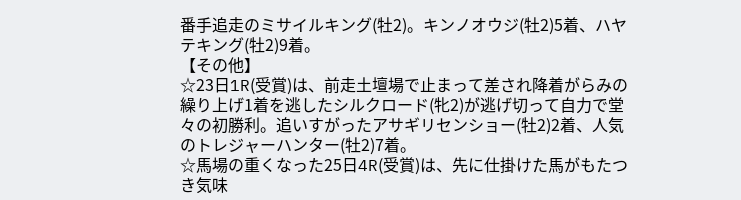番手追走のミサイルキング(牡2)。キンノオウジ(牡2)5着、ハヤテキング(牡2)9着。
【その他】
☆23日1R(受賞)は、前走土壇場で止まって差され降着がらみの繰り上げ1着を逃したシルクロード(牝2)が逃げ切って自力で堂々の初勝利。追いすがったアサギリセンショー(牡2)2着、人気のトレジャーハンター(牡2)7着。
☆馬場の重くなった25日4R(受賞)は、先に仕掛けた馬がもたつき気味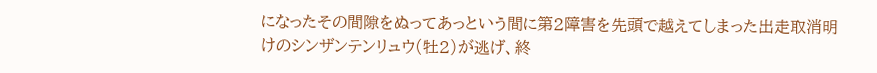になったその間隙をぬってあっという間に第2障害を先頭で越えてしまった出走取消明けのシンザンテンリュウ(牡2)が逃げ、終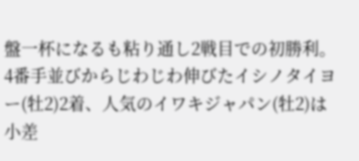盤一杯になるも粘り通し2戦目での初勝利。4番手並びからじわじわ伸びたイシノタイヨー(牡2)2着、人気のイワキジャパン(牡2)は小差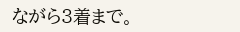ながら3着まで。